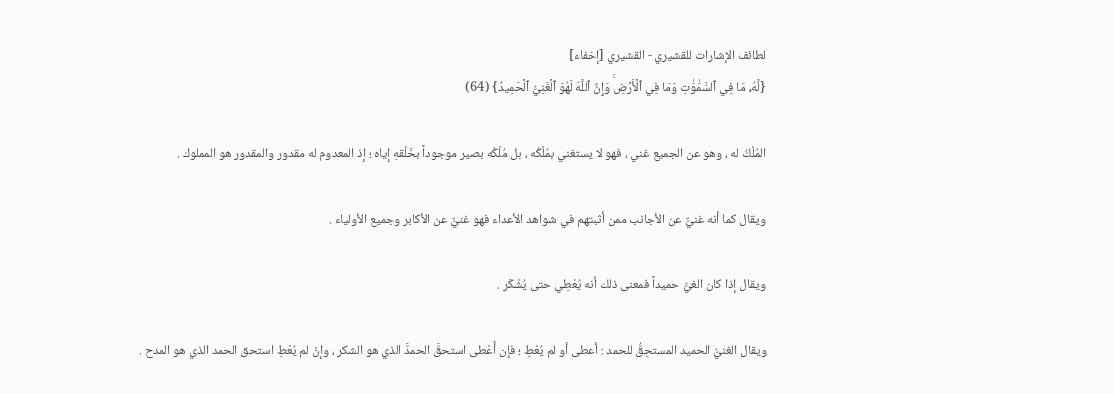لطائف الإشارات للقشيري - القشيري [إخفاء]
{لَّهُۥ مَا فِي ٱلسَّمَٰوَٰتِ وَمَا فِي ٱلۡأَرۡضِۚ وَإِنَّ ٱللَّهَ لَهُوَ ٱلۡغَنِيُّ ٱلۡحَمِيدُ} (64)

المُلْكُ له ، وهو عن الجميع غني ، فهو لا يستغني بمُلْكُه ، بل مُلْكُه بصير موجوداً بخَلْقهِ إياه ؛ إذ المعدوم له مقدور والمقدور هو المملوك .

ويقال كما أنه غنيٌّ عن الأجانب ممن أثبتهم في شواهد الأعداء فهو غنيٌّ عن الأكابر وجميع الأولياء .

ويقال إذا كان الغيُّ حميداً فمعنى ذلك أنه يُعْطِي حتى يُشْكَر .

ويقال الغنيُّ الحميد المستحِقُّ للحمد : أعطى أو لم يُعْطِ ؛ فإن أَعْطى استحقَّ الحمدَّ الذي هو الشكر ، وإنْ لم يُعْطِ استحق الحمد الذي هو المدح .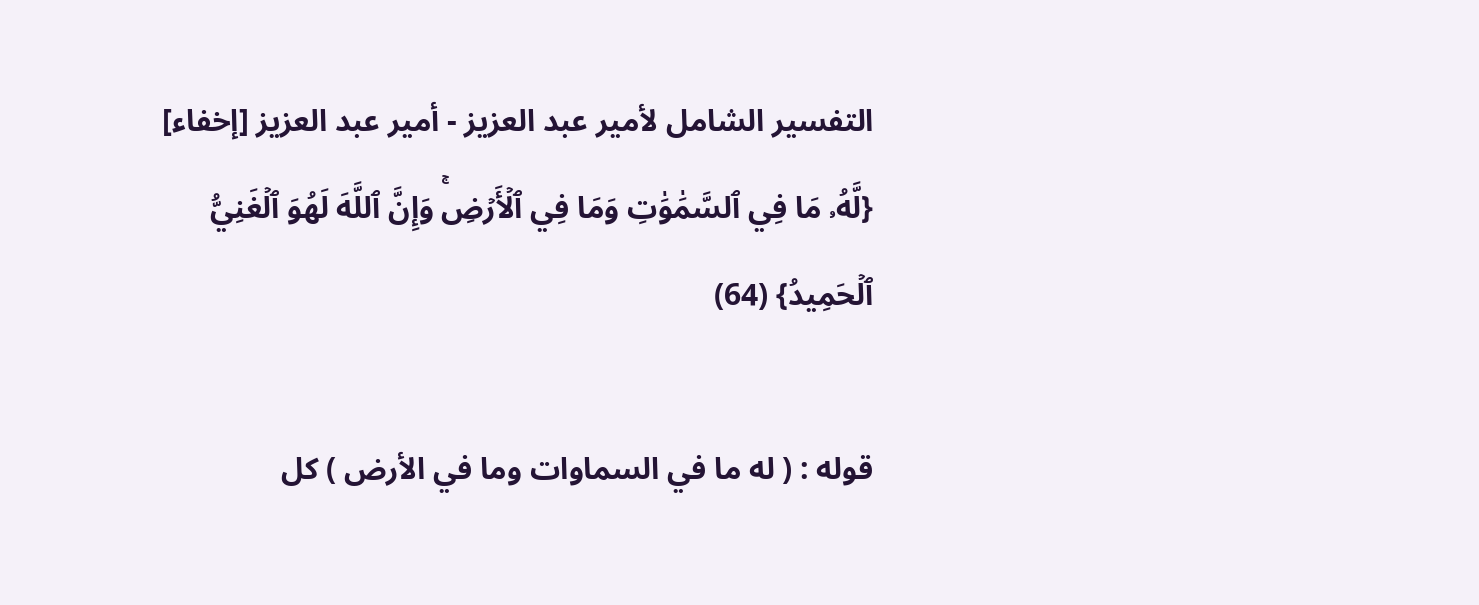التفسير الشامل لأمير عبد العزيز - أمير عبد العزيز [إخفاء]
{لَّهُۥ مَا فِي ٱلسَّمَٰوَٰتِ وَمَا فِي ٱلۡأَرۡضِۚ وَإِنَّ ٱللَّهَ لَهُوَ ٱلۡغَنِيُّ ٱلۡحَمِيدُ} (64)

قوله : ( له ما في السماوات وما في الأرض ) كل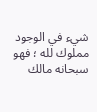شيء في الوجود مملوك لله ؛ فهو سبحانه مالك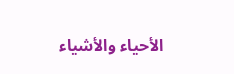الأحياء والأشياء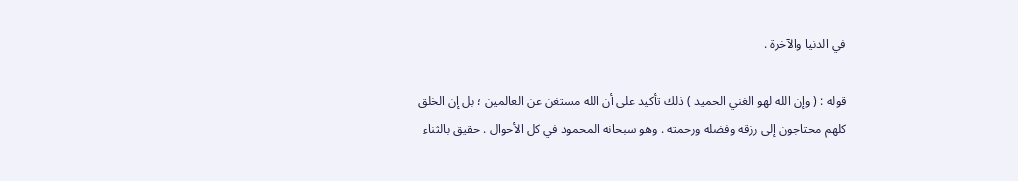في الدنيا والآخرة .

قوله : ( وإن الله لهو الغني الحميد ) ذلك تأكيد على أن الله مستغن عن العالمين ؛ بل إن الخلق كلهم محتاجون إلى رزقه وفضله ورحمته . وهو سبحانه المحمود في كل الأحوال . حقيق بالثناء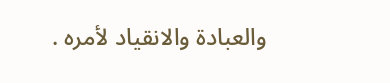والعبادة والانقياد لأمره .